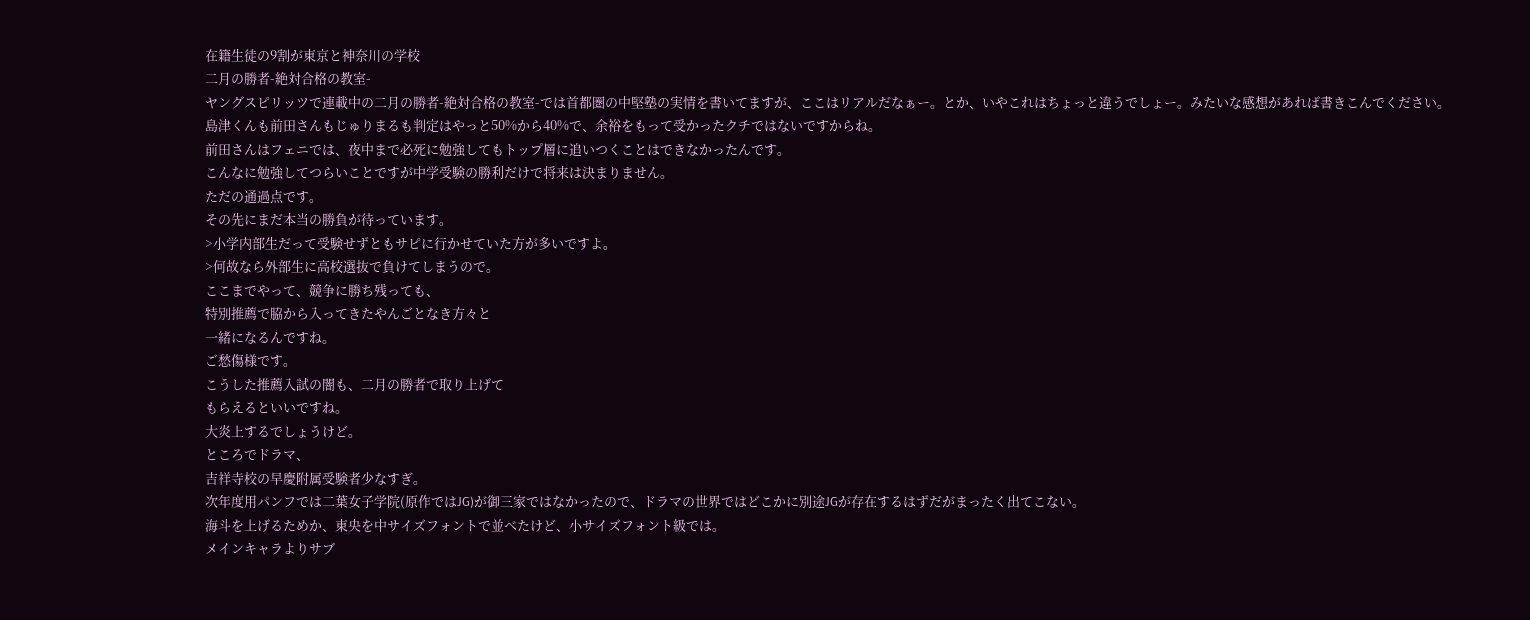在籍生徒の9割が東京と神奈川の学校
二月の勝者-絶対合格の教室-
ヤングスピリッツで連載中の二月の勝者-絶対合格の教室-では首都圏の中堅塾の実情を書いてますが、ここはリアルだなぁー。とか、いやこれはちょっと違うでしょー。みたいな感想があれば書きこんでください。
島津くんも前田さんもじゅりまるも判定はやっと50%から40%で、余裕をもって受かったクチではないですからね。
前田さんはフェニでは、夜中まで必死に勉強してもトップ層に追いつくことはできなかったんです。
こんなに勉強してつらいことですが中学受験の勝利だけで将来は決まりません。
ただの通過点です。
その先にまだ本当の勝負が待っています。
>小学内部生だって受験せずともサピに行かせていた方が多いですよ。
>何故なら外部生に高校選抜で負けてしまうので。
ここまでやって、競争に勝ち残っても、
特別推薦で脇から入ってきたやんごとなき方々と
一緒になるんですね。
ご愁傷様です。
こうした推薦入試の闇も、二月の勝者で取り上げて
もらえるといいですね。
大炎上するでしょうけど。
ところでドラマ、
吉祥寺校の早慶附属受験者少なすぎ。
次年度用パンフでは二葉女子学院(原作ではJG)が御三家ではなかったので、ドラマの世界ではどこかに別途JGが存在するはずだがまったく出てこない。
海斗を上げるためか、東央を中サイズフォントで並べたけど、小サイズフォント級では。
メインキャラよりサブ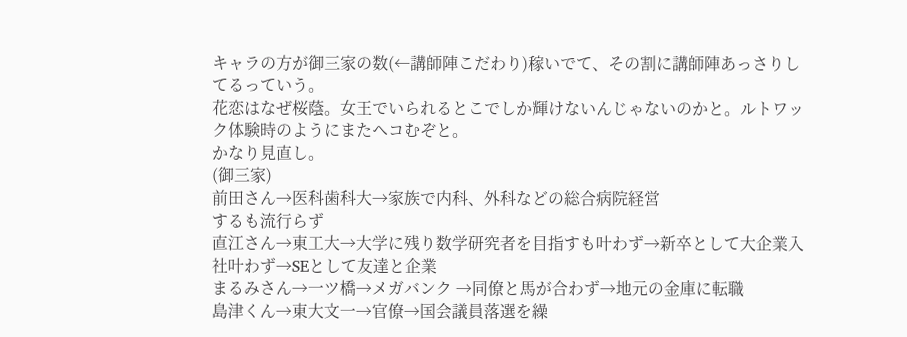キャラの方が御三家の数(←講師陣こだわり)稼いでて、その割に講師陣あっさりしてるっていう。
花恋はなぜ桜蔭。女王でいられるとこでしか輝けないんじゃないのかと。ルトワック体験時のようにまたヘコむぞと。
かなり見直し。
(御三家)
前田さん→医科歯科大→家族で内科、外科などの総合病院経営
するも流行らず
直江さん→東工大→大学に残り数学研究者を目指すも叶わず→新卒として大企業入社叶わず→SEとして友達と企業
まるみさん→一ツ橋→メガバンク →同僚と馬が合わず→地元の金庫に転職
島津くん→東大文一→官僚→国会議員落選を繰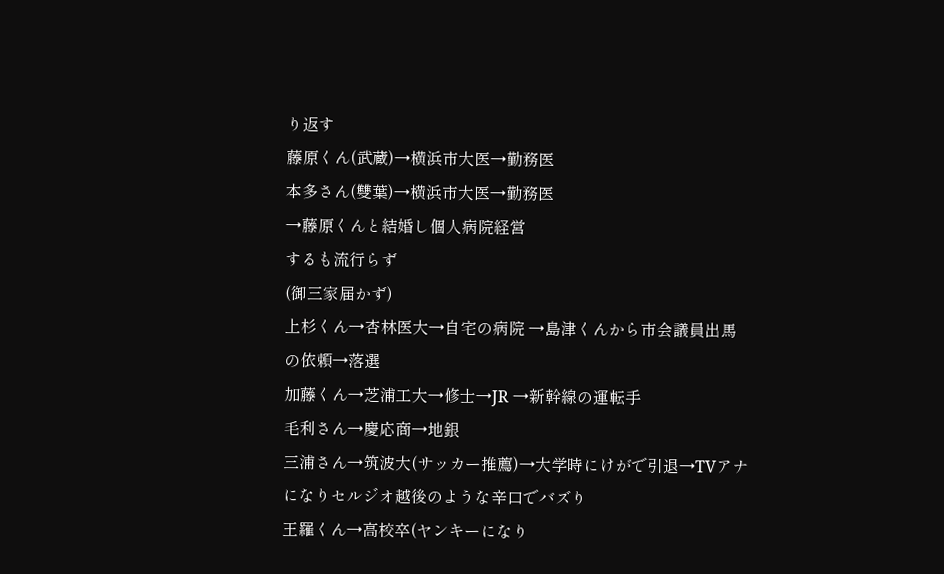り返す
藤原くん(武蔵)→横浜市大医→勤務医
本多さん(雙葉)→横浜市大医→勤務医
→藤原くんと結婚し個人病院経営
するも流行らず
(御三家届かず)
上杉くん→杏林医大→自宅の病院 →島津くんから市会議員出馬の依頼→落選
加藤くん→芝浦工大→修士→JR →新幹線の運転手
毛利さん→慶応商→地銀
三浦さん→筑波大(サッカー推薦)→大学時にけがで引退→TVアナになりセルジオ越後のような辛口でバズり
王羅くん→高校卒(ヤンキーになり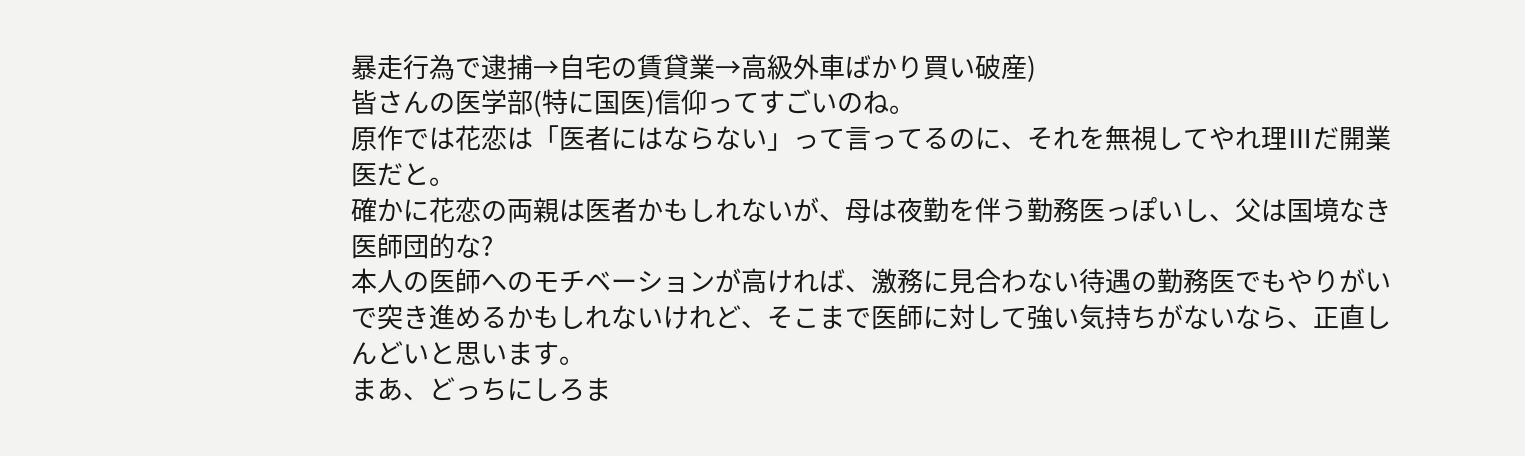暴走行為で逮捕→自宅の賃貸業→高級外車ばかり買い破産)
皆さんの医学部(特に国医)信仰ってすごいのね。
原作では花恋は「医者にはならない」って言ってるのに、それを無視してやれ理Ⅲだ開業医だと。
確かに花恋の両親は医者かもしれないが、母は夜勤を伴う勤務医っぽいし、父は国境なき医師団的な?
本人の医師へのモチベーションが高ければ、激務に見合わない待遇の勤務医でもやりがいで突き進めるかもしれないけれど、そこまで医師に対して強い気持ちがないなら、正直しんどいと思います。
まあ、どっちにしろま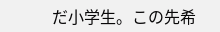だ小学生。この先希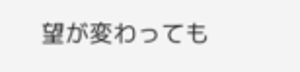望が変わっても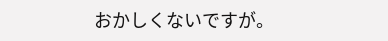おかしくないですが。